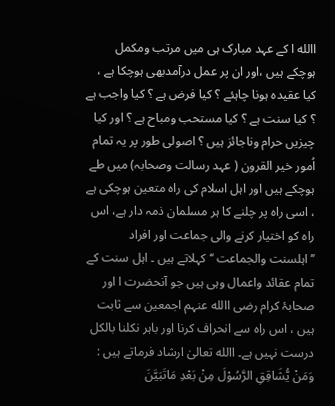االله ا کے عہد مبارک ہی میں مرتب ومکمل ہوچکے ہیں ،اور ان پر عمل درآمدبھی ہوچکا ہے ، کیا عقیدہ ہونا چاہئے ؟ کیا فرض ہے ؟ کیا واجب ہے ؟ کیا سنت ہے ؟ کیا مستحب ومباح ہے ؟ اور کیا چیزیں حرام وناجائز ہیں ؟ اصولی طور پر یہ تمام اُمور خیر القرون ( عہد رسالت وصحابہ) میں طے ہوچکے ہیں اور اہل اسلام کی راہ متعین ہوچکی ہے ، اسی راہ پر چلنے کا ہر مسلمان ذمہ دار ہے، اس راہ کو اختیار کرنے والی جماعت اور افراد ’’اہلسنت والجماعت ‘‘ کہلاتے ہیں ۔ اہل سنت کے تمام عقائد واعمال وہی ہیں جو آنحضرت ا اور صحابۂ کرام رضی االله عنہم اجمعین سے ثابت ہیں ، اس راہ سے انحراف کرنا اور باہر نکلنا بالکل درست نہیں ہے۔ االله تعالیٰ ارشاد فرماتے ہیں :
وَمَنْ یُّشَاقِقِ الرَّسُوْلَ مِنْ بَعْدِ مَاتَبَیَّنَ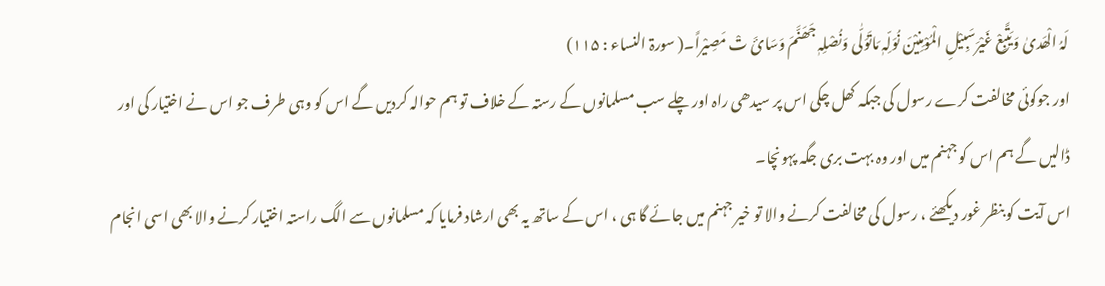لَہُ الْھَدیٰ وَیَتَّبِعْ غَیْرَسَبِیْلِ الْمُوْمِنِیْنَ نُوَلِّہٖ مَاتَوَلّٰی وَنُصْلِہٖ جَھَنَّمَ وَسَائَ تْ مَصِیْراً۔( سورۃ النساء : ۱۱۵)
اور جوکوئی مخالفت کرے رسول کی جبکہ کھل چکی اس پر سیدھی راہ اور چلے سب مسلمانوں کے رستہ کے خلاف تو ہم حوالہ کردیں گے اس کو وہی طرف جو اس نے اختیار کی اور ڈالیں گے ہم اس کو جہنم میں اور وہ بہت بری جگہ پہونچا۔
اس آیت کو بنظر غور دیکھئے ، رسول کی مخالفت کرنے والا تو خیر جہنم میں جائے گا ہی ، اس کے ساتھ یہ بھی ارشاد فرمایا کہ مسلمانوں سے الگ راستہ اختیار کرنے والا بھی اسی انجام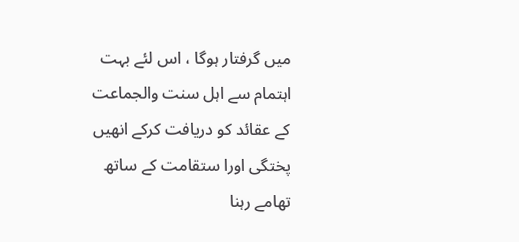میں گرفتار ہوگا ، اس لئے بہت اہتمام سے اہل سنت والجماعت کے عقائد کو دریافت کرکے انھیں پختگی اورا ستقامت کے ساتھ تھامے رہنا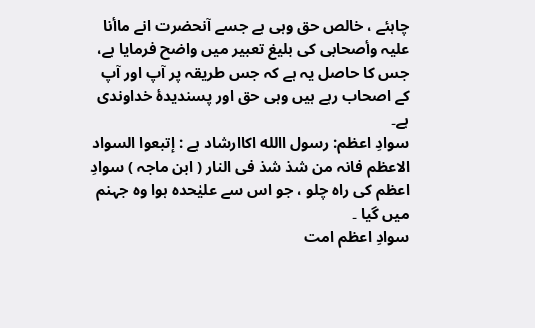چاہئے ، خالص حق وہی ہے جسے آنحضرت انے ماأنا علیہ وأصحابی کی بلیغ تعبیر میں واضح فرمایا ہے، جس کا حاصل یہ ہے کہ جس طریقہ پر آپ اور آپ کے اصحاب رہے ہیں وہی حق اور پسندیدۂ خداوندی ہے۔
سوادِ اعظم: رسول االله اکاارشاد ہے : إتبعوا السواد الاعظم فانہ من شذ شذ فی النار ( ابن ماجہ ) سوادِ اعظم کی راہ چلو ، جو اس سے علیٰحدہ ہوا وہ جہنم میں گیا ۔
سوادِ اعظم امت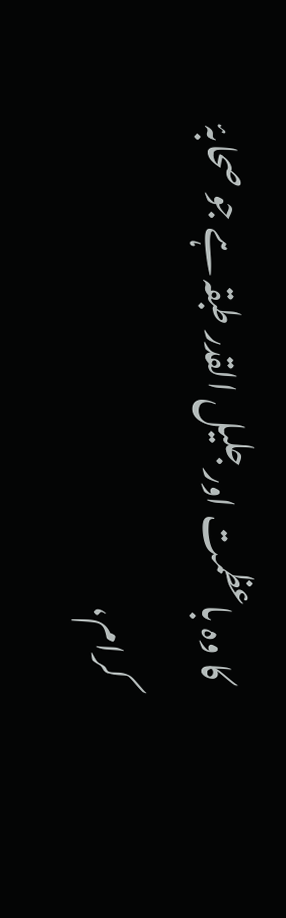کا وہ باعظمت اور جلیل القدر طبقہ ہے جو صحابۂ کرام،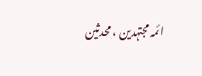ائمہ مجتہدین ، محدثین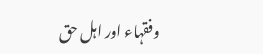وفقہاء اور اہل حق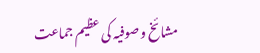مشائخ وصوفیہ کی عظیم جماعت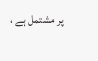پر مشتمل ہے ،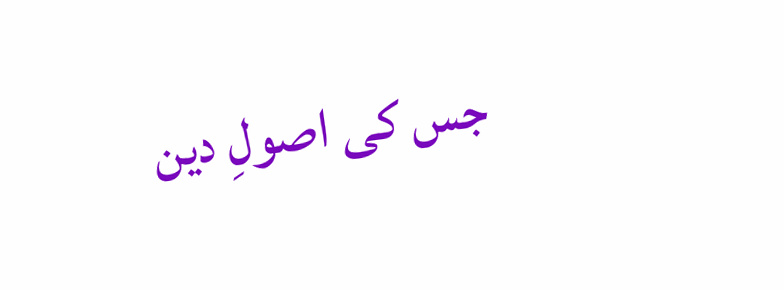جس کی اصولِ دین